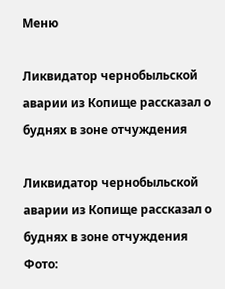Меню

Ликвидатор чернобыльской аварии из Копище рассказал о буднях в зоне отчуждения

Ликвидатор чернобыльской аварии из Копище рассказал о буднях в зоне отчуждения
Фото: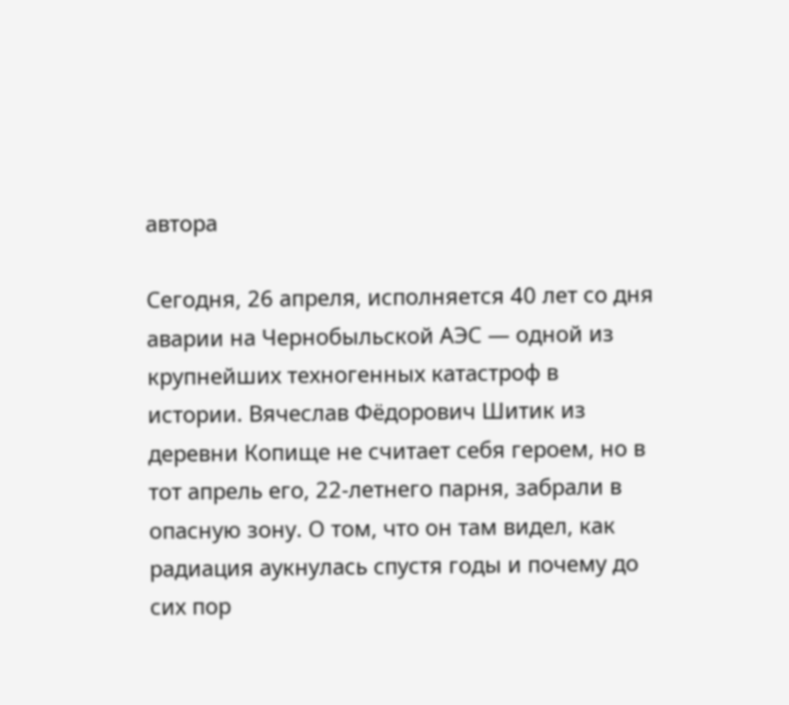автора

Сегодня, 26 апреля, исполняется 40 лет со дня аварии на Чернобыльской АЭС — одной из крупнейших техногенных катастроф в истории. Вячеслав Фёдорович Шитик из деревни Копище не считает себя героем, но в тот апрель его, 22-летнего парня, забрали в опасную зону. О том, что он там видел, как радиация аукнулась спустя годы и почему до сих пор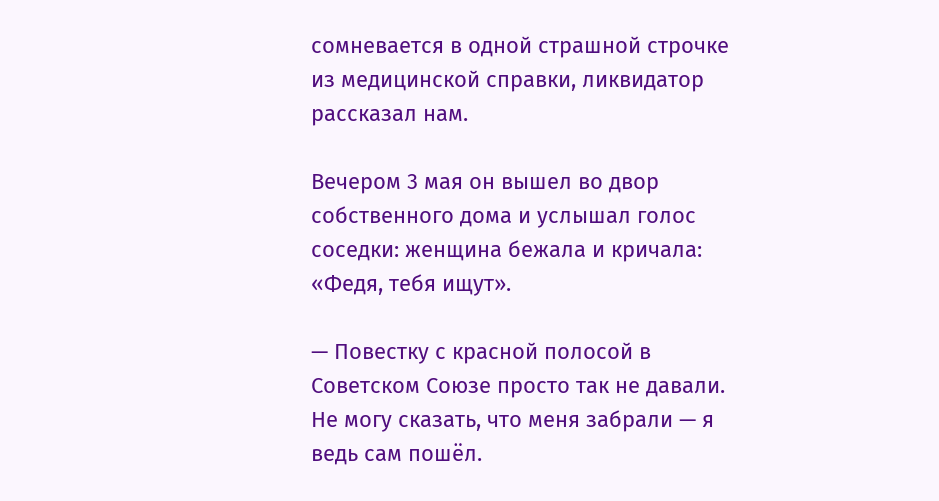сомневается в одной страшной строчке из медицинской справки, ликвидатор рассказал нам.

Вечером 3 мая он вышел во двор собственного дома и услышал голос соседки: женщина бежала и кричала: «Федя, тебя ищут».

— Повестку с красной полосой в Советском Союзе просто так не давали. Не могу сказать, что меня забрали — я ведь сам пошёл.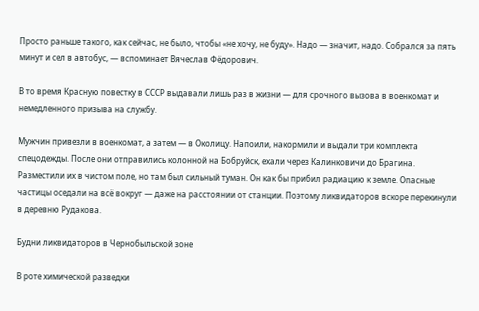Просто раньше такого, как сейчас, не было, чтобы «не хочу, не буду». Надо — значит, надо. Собрался за пять минут и сел в автобус, — вспоминает Вячеслав Фёдорович.

В то время Красную повестку в СССР выдавали лишь раз в жизни — для срочного вызова в военкомат и немедленного призыва на службу.

Мужчин привезли в военкомат, а затем — в Околицу. Напоили, накормили и выдали три комплекта спецодежды. После они отправились колонной на Бобруйск, ехали через Калинковичи до Брагина. Разместили их в чистом поле, но там был сильный туман. Он как бы прибил радиацию к земле. Опасные частицы оседали на всё вокруг — даже на расстоянии от станции. Поэтому ликвидаторов вскоре перекинули в деревню Рудакова.

Будни ликвидаторов в Чернобыльской зоне

В роте химической разведки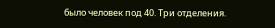было человек под 40. Три отделения.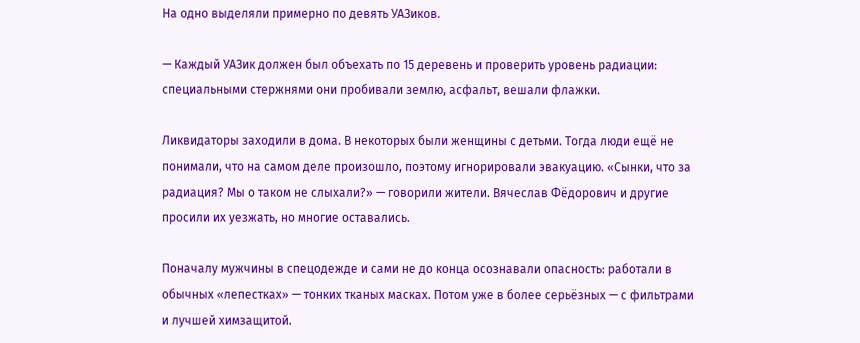На одно выделяли примерно по девять УАЗиков.

— Каждый УАЗик должен был объехать по 15 деревень и проверить уровень радиации: специальными стержнями они пробивали землю, асфальт, вешали флажки.

Ликвидаторы заходили в дома. В некоторых были женщины с детьми. Тогда люди ещё не понимали, что на самом деле произошло, поэтому игнорировали эвакуацию. «Сынки, что за радиация? Мы о таком не слыхали?» — говорили жители. Вячеслав Фёдорович и другие просили их уезжать, но многие оставались.

Поначалу мужчины в спецодежде и сами не до конца осознавали опасность: работали в обычных «лепестках» — тонких тканых масках. Потом уже в более серьёзных — с фильтрами и лучшей химзащитой.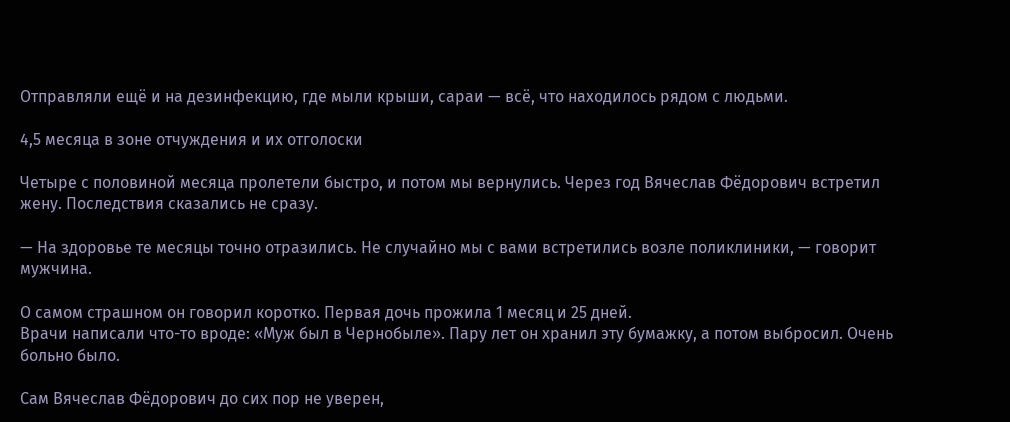Отправляли ещё и на дезинфекцию, где мыли крыши, сараи — всё, что находилось рядом с людьми.

4,5 месяца в зоне отчуждения и их отголоски

Четыре с половиной месяца пролетели быстро, и потом мы вернулись. Через год Вячеслав Фёдорович встретил жену. Последствия сказались не сразу.

— На здоровье те месяцы точно отразились. Не случайно мы с вами встретились возле поликлиники, — говорит мужчина.

О самом страшном он говорил коротко. Первая дочь прожила 1 месяц и 25 дней.
Врачи написали что-то вроде: «Муж был в Чернобыле». Пару лет он хранил эту бумажку, а потом выбросил. Очень больно было.

Сам Вячеслав Фёдорович до сих пор не уверен,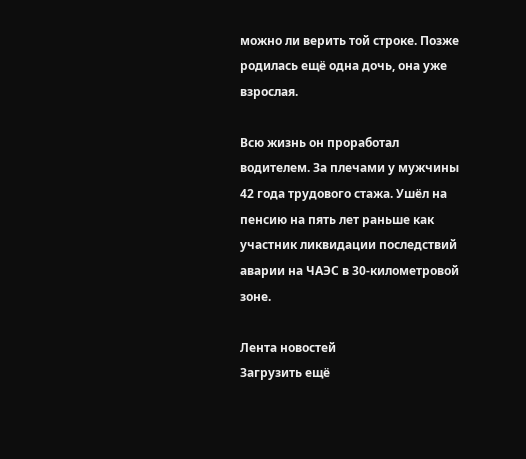можно ли верить той строке. Позже родилась ещё одна дочь, она уже взрослая.

Всю жизнь он проработал водителем. За плечами у мужчины 42 года трудового стажа. Ушёл на пенсию на пять лет раньше как участник ликвидации последствий аварии на ЧАЭС в 30-километровой зоне.

Лента новостей
Загрузить ещё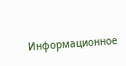Информационное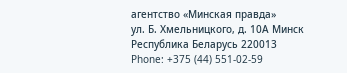агентство «Минская правда»
ул. Б. Хмельницкого, д. 10А Минск Республика Беларусь 220013
Phone: +375 (44) 551-02-59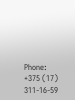Phone: +375 (17) 311-16-59